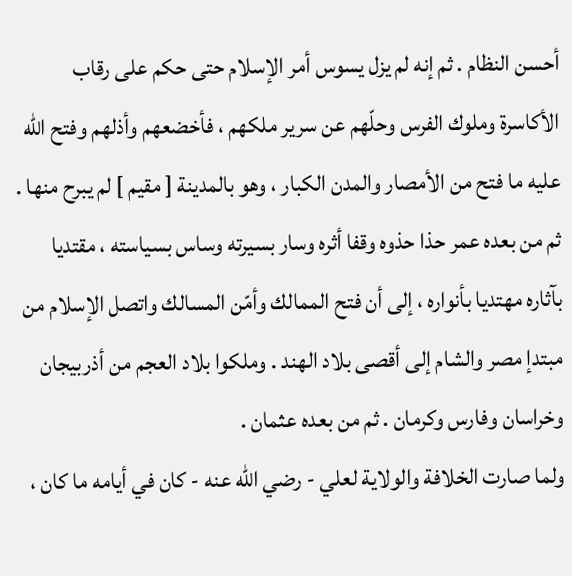أحسن النظام . ثم إنه لم يزل يسوس أمر الإسلام حتى حكم على رقاب الأكاسرة وملوك الفرس وحلّهم عن سرير ملكهم ، فأخضعهم وأذلهم وفتح الله عليه ما فتح من الأمصار والمدن الكبار ، وهو بالمدينة [ مقيم ] لم يبرح منها .
ثم من بعده عمر حذا حذوه وقفا أثره وسار بسيرته وساس بسياسته ، مقتديا بآثاره مهتديا بأنواره ، إلى أن فتح الممالك وأمّن المسالك واتصل الإسلام من مبتدإ مصر والشام إلى أقصى بلاد الهند . وملكوا بلاد العجم من أذربيجان وخراسان وفارس وكرمان . ثم من بعده عثمان .
ولما صارت الخلافة والولاية لعلي - رضي الله عنه - كان في أيامه ما كان ،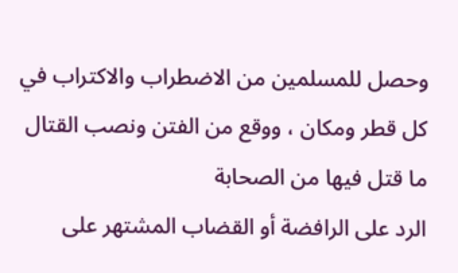وحصل للمسلمين من الاضطراب والاكتراب في كل قطر ومكان ، ووقع من الفتن ونصب القتال ما قتل فيها من الصحابة
الرد على الرافضة أو القضاب المشتهر على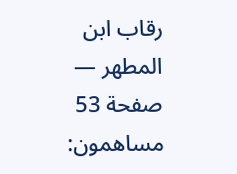رقاب ابن المطهر — صفحة 53
مساهمون: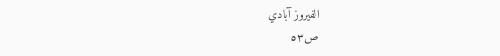الفيروز آبادي
ص٥٣